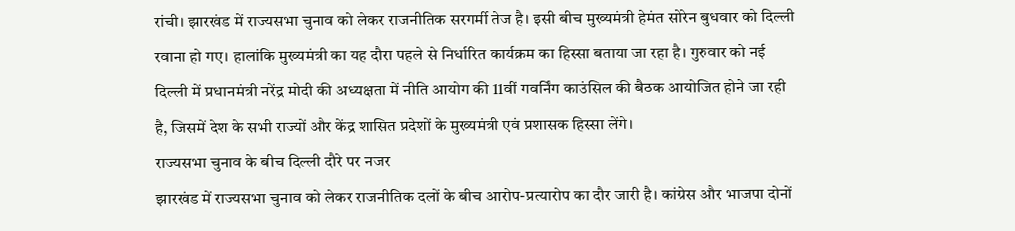रांची। झारखंड में राज्यसभा चुनाव को लेकर राजनीतिक सरगर्मी तेज है। इसी बीच मुख्यमंत्री हेमंत सोरेन बुधवार को दिल्ली रवाना हो गए। हालांकि मुख्यमंत्री का यह दौरा पहले से निर्धारित कार्यक्रम का हिस्सा बताया जा रहा है। गुरुवार को नई दिल्ली में प्रधानमंत्री नरेंद्र मोदी की अध्यक्षता में नीति आयोग की 11वीं गवर्निंग काउंसिल की बैठक आयोजित होने जा रही है, जिसमें देश के सभी राज्यों और केंद्र शासित प्रदेशों के मुख्यमंत्री एवं प्रशासक हिस्सा लेंगे।
राज्यसभा चुनाव के बीच दिल्ली दौरे पर नजर
झारखंड में राज्यसभा चुनाव को लेकर राजनीतिक दलों के बीच आरोप-प्रत्यारोप का दौर जारी है। कांग्रेस और भाजपा दोनों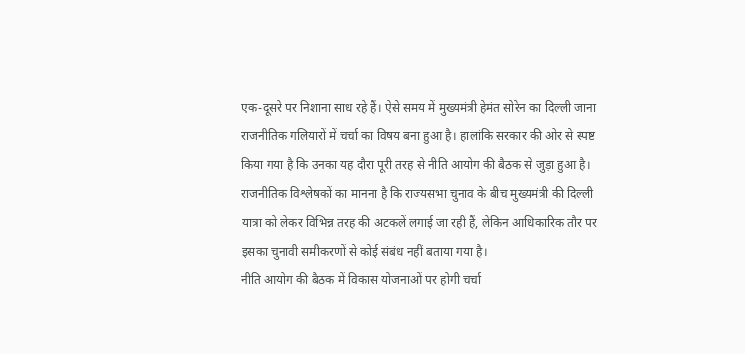एक-दूसरे पर निशाना साध रहे हैं। ऐसे समय में मुख्यमंत्री हेमंत सोरेन का दिल्ली जाना राजनीतिक गलियारों में चर्चा का विषय बना हुआ है। हालांकि सरकार की ओर से स्पष्ट किया गया है कि उनका यह दौरा पूरी तरह से नीति आयोग की बैठक से जुड़ा हुआ है।
राजनीतिक विश्लेषकों का मानना है कि राज्यसभा चुनाव के बीच मुख्यमंत्री की दिल्ली यात्रा को लेकर विभिन्न तरह की अटकलें लगाई जा रही हैं, लेकिन आधिकारिक तौर पर इसका चुनावी समीकरणों से कोई संबंध नहीं बताया गया है।
नीति आयोग की बैठक में विकास योजनाओं पर होगी चर्चा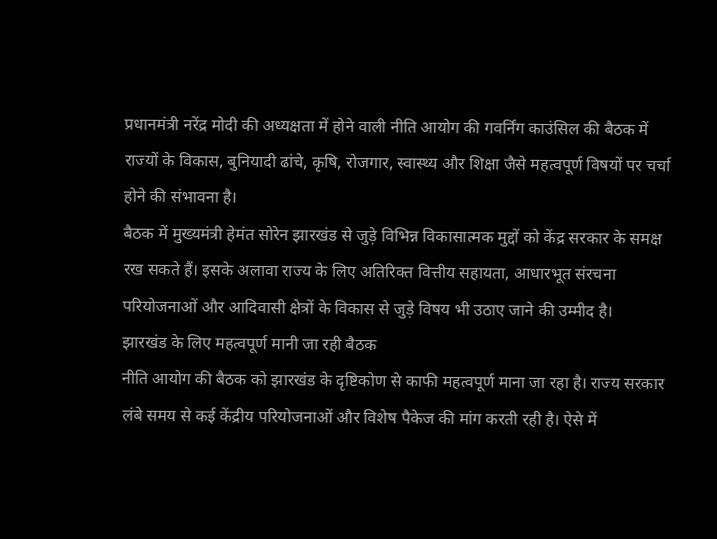प्रधानमंत्री नरेंद्र मोदी की अध्यक्षता में होने वाली नीति आयोग की गवर्निंग काउंसिल की बैठक में राज्यों के विकास, बुनियादी ढांचे, कृषि, रोजगार, स्वास्थ्य और शिक्षा जैसे महत्वपूर्ण विषयों पर चर्चा होने की संभावना है।
बैठक में मुख्यमंत्री हेमंत सोरेन झारखंड से जुड़े विभिन्न विकासात्मक मुद्दों को केंद्र सरकार के समक्ष रख सकते हैं। इसके अलावा राज्य के लिए अतिरिक्त वित्तीय सहायता, आधारभूत संरचना परियोजनाओं और आदिवासी क्षेत्रों के विकास से जुड़े विषय भी उठाए जाने की उम्मीद है।
झारखंड के लिए महत्वपूर्ण मानी जा रही बैठक
नीति आयोग की बैठक को झारखंड के दृष्टिकोण से काफी महत्वपूर्ण माना जा रहा है। राज्य सरकार लंबे समय से कई केंद्रीय परियोजनाओं और विशेष पैकेज की मांग करती रही है। ऐसे में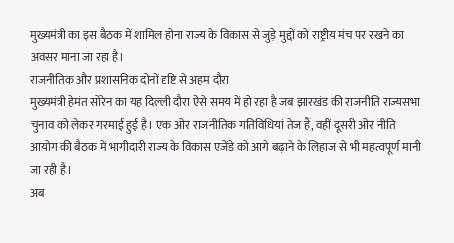मुख्यमंत्री का इस बैठक में शामिल होना राज्य के विकास से जुड़े मुद्दों को राष्ट्रीय मंच पर रखने का अवसर माना जा रहा है।
राजनीतिक और प्रशासनिक दोनों दृष्टि से अहम दौरा
मुख्यमंत्री हेमंत सोरेन का यह दिल्ली दौरा ऐसे समय में हो रहा है जब झारखंड की राजनीति राज्यसभा चुनाव को लेकर गरमाई हुई है। एक ओर राजनीतिक गतिविधियां तेज हैं, वहीं दूसरी ओर नीति आयोग की बैठक में भागीदारी राज्य के विकास एजेंडे को आगे बढ़ाने के लिहाज से भी महत्वपूर्ण मानी जा रही है।
अब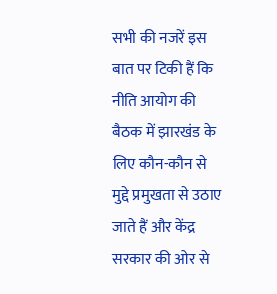सभी की नजरें इस बात पर टिकी हैं कि नीति आयोग की बैठक में झारखंड के लिए कौन-कौन से मुद्दे प्रमुखता से उठाए जाते हैं और केंद्र सरकार की ओर से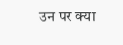उन पर क्या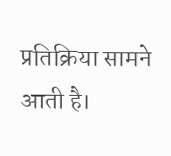प्रतिक्रिया सामने आती है।